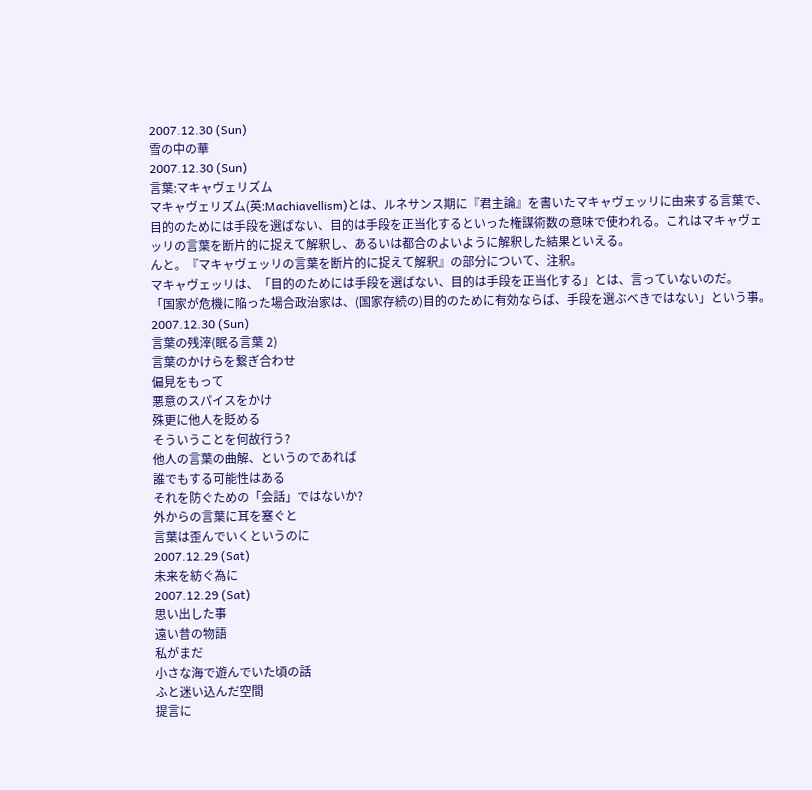2007.12.30 (Sun)
雪の中の華
2007.12.30 (Sun)
言葉:マキャヴェリズム
マキャヴェリズム(英:Machiavellism)とは、ルネサンス期に『君主論』を書いたマキャヴェッリに由来する言葉で、目的のためには手段を選ばない、目的は手段を正当化するといった権謀術数の意味で使われる。これはマキャヴェッリの言葉を断片的に捉えて解釈し、あるいは都合のよいように解釈した結果といえる。
んと。『マキャヴェッリの言葉を断片的に捉えて解釈』の部分について、注釈。
マキャヴェッリは、「目的のためには手段を選ばない、目的は手段を正当化する」とは、言っていないのだ。
「国家が危機に陥った場合政治家は、(国家存続の)目的のために有効ならば、手段を選ぶべきではない」という事。
2007.12.30 (Sun)
言葉の残滓(眠る言葉 2)
言葉のかけらを繋ぎ合わせ
偏見をもって
悪意のスパイスをかけ
殊更に他人を貶める
そういうことを何故行う?
他人の言葉の曲解、というのであれば
誰でもする可能性はある
それを防ぐための「会話」ではないか?
外からの言葉に耳を塞ぐと
言葉は歪んでいくというのに
2007.12.29 (Sat)
未来を紡ぐ為に
2007.12.29 (Sat)
思い出した事
遠い昔の物語
私がまだ
小さな海で遊んでいた頃の話
ふと迷い込んだ空間
提言に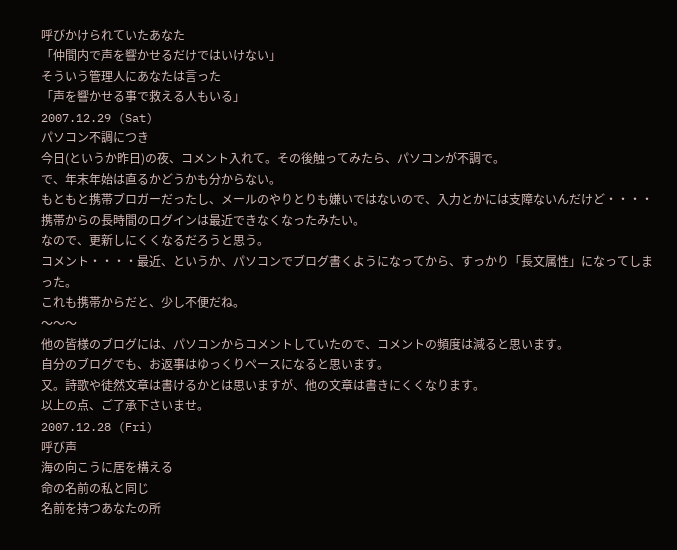呼びかけられていたあなた
「仲間内で声を響かせるだけではいけない」
そういう管理人にあなたは言った
「声を響かせる事で救える人もいる」
2007.12.29 (Sat)
パソコン不調につき
今日(というか昨日)の夜、コメント入れて。その後触ってみたら、パソコンが不調で。
で、年末年始は直るかどうかも分からない。
もともと携帯ブロガーだったし、メールのやりとりも嫌いではないので、入力とかには支障ないんだけど・・・・携帯からの長時間のログインは最近できなくなったみたい。
なので、更新しにくくなるだろうと思う。
コメント・・・・最近、というか、パソコンでブログ書くようになってから、すっかり「長文属性」になってしまった。
これも携帯からだと、少し不便だね。
〜〜〜
他の皆様のブログには、パソコンからコメントしていたので、コメントの頻度は減ると思います。
自分のブログでも、お返事はゆっくりペースになると思います。
又。詩歌や徒然文章は書けるかとは思いますが、他の文章は書きにくくなります。
以上の点、ご了承下さいませ。
2007.12.28 (Fri)
呼び声
海の向こうに居を構える
命の名前の私と同じ
名前を持つあなたの所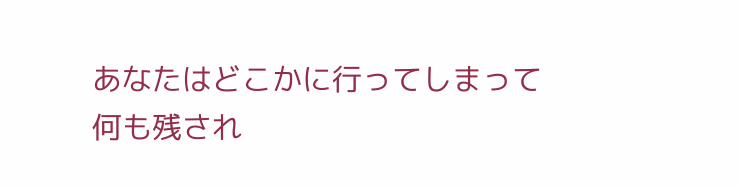あなたはどこかに行ってしまって
何も残され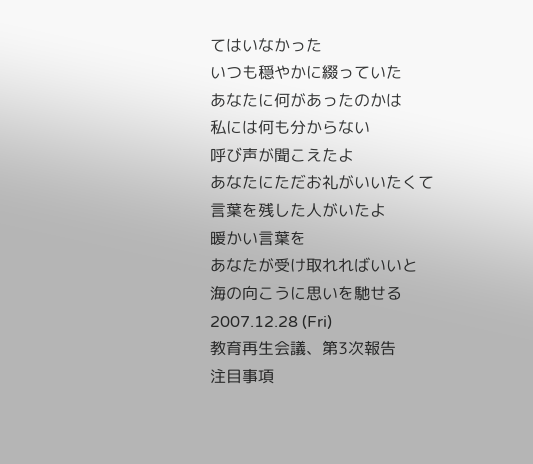てはいなかった
いつも穏やかに綴っていた
あなたに何があったのかは
私には何も分からない
呼び声が聞こえたよ
あなたにただお礼がいいたくて
言葉を残した人がいたよ
暖かい言葉を
あなたが受け取れればいいと
海の向こうに思いを馳せる
2007.12.28 (Fri)
教育再生会議、第3次報告
注目事項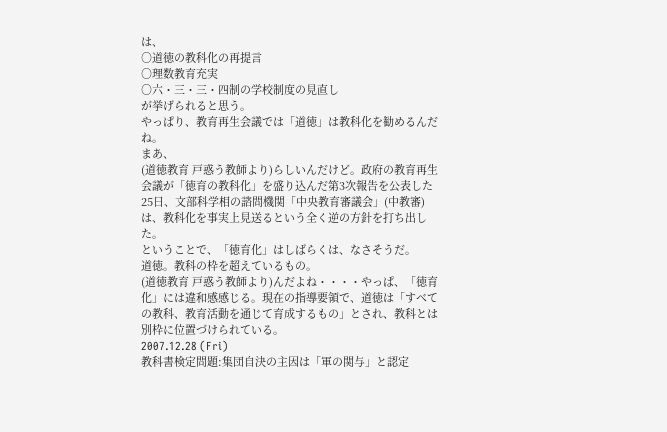は、
○道徳の教科化の再提言
○理数教育充実
○六・三・三・四制の学校制度の見直し
が挙げられると思う。
やっぱり、教育再生会議では「道徳」は教科化を勧めるんだね。
まあ、
(道徳教育 戸惑う教師より)らしいんだけど。政府の教育再生会議が「徳育の教科化」を盛り込んだ第3次報告を公表した25日、文部科学相の諮問機関「中央教育審議会」(中教審)は、教科化を事実上見送るという全く逆の方針を打ち出した。
ということで、「徳育化」はしばらくは、なさそうだ。
道徳。教科の枠を超えているもの。
(道徳教育 戸惑う教師より)んだよね・・・・やっぱ、「徳育化」には違和感感じる。現在の指導要領で、道徳は「すべての教科、教育活動を通じて育成するもの」とされ、教科とは別枠に位置づけられている。
2007.12.28 (Fri)
教科書検定問題:集団自決の主因は「軍の関与」と認定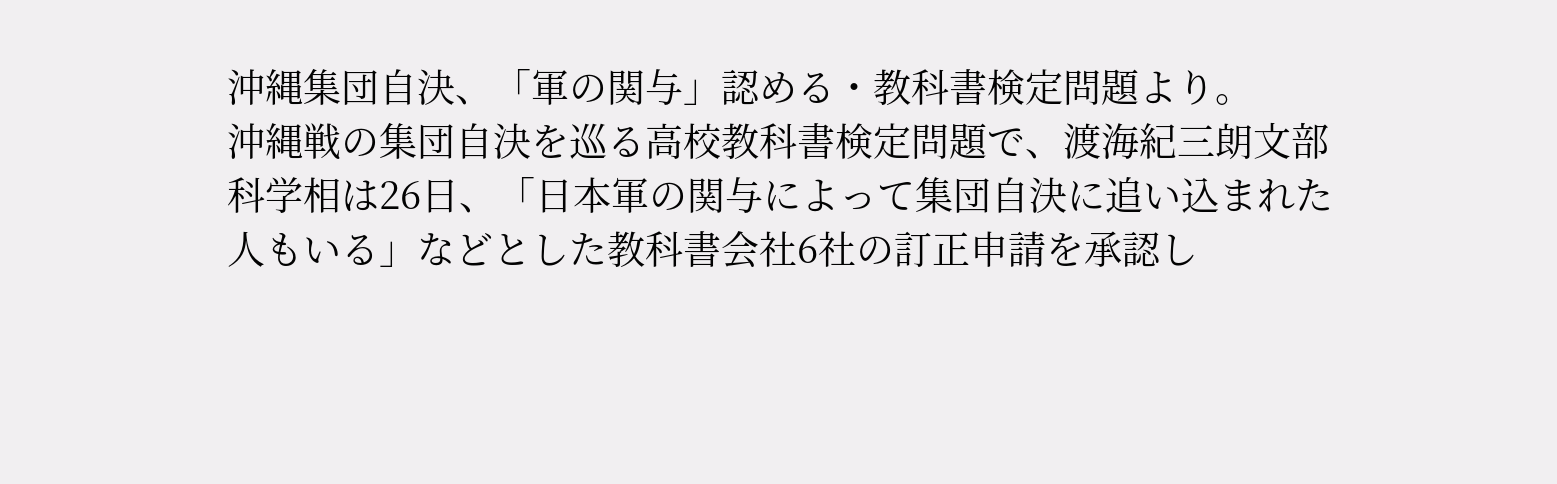沖縄集団自決、「軍の関与」認める・教科書検定問題より。
沖縄戦の集団自決を巡る高校教科書検定問題で、渡海紀三朗文部科学相は26日、「日本軍の関与によって集団自決に追い込まれた人もいる」などとした教科書会社6社の訂正申請を承認し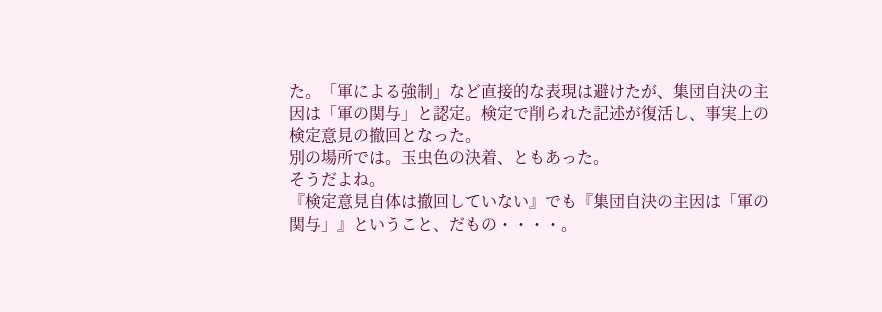た。「軍による強制」など直接的な表現は避けたが、集団自決の主因は「軍の関与」と認定。検定で削られた記述が復活し、事実上の検定意見の撤回となった。
別の場所では。玉虫色の決着、ともあった。
そうだよね。
『検定意見自体は撤回していない』でも『集団自決の主因は「軍の関与」』ということ、だもの・・・・。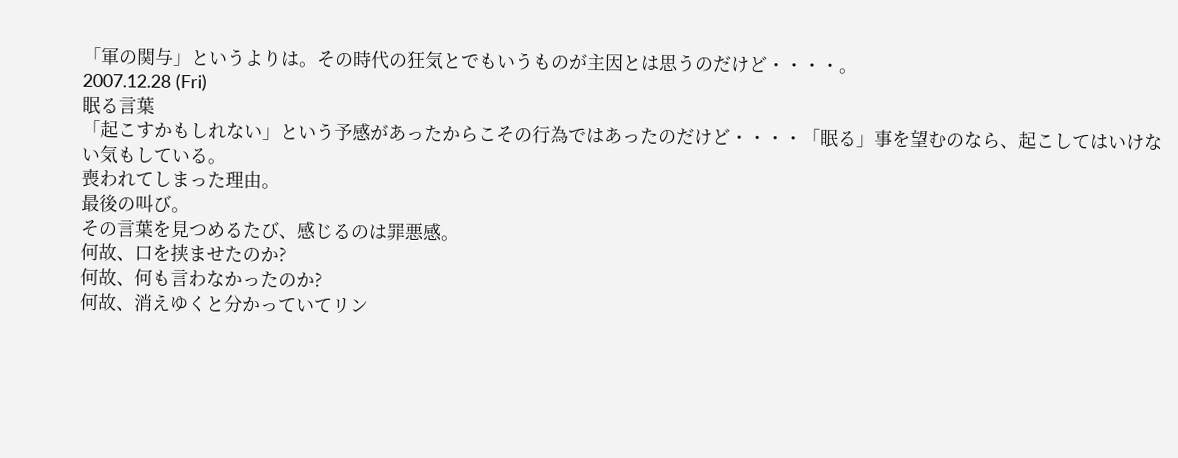「軍の関与」というよりは。その時代の狂気とでもいうものが主因とは思うのだけど・・・・。
2007.12.28 (Fri)
眠る言葉
「起こすかもしれない」という予感があったからこその行為ではあったのだけど・・・・「眠る」事を望むのなら、起こしてはいけない気もしている。
喪われてしまった理由。
最後の叫び。
その言葉を見つめるたび、感じるのは罪悪感。
何故、口を挟ませたのか?
何故、何も言わなかったのか?
何故、消えゆくと分かっていてリン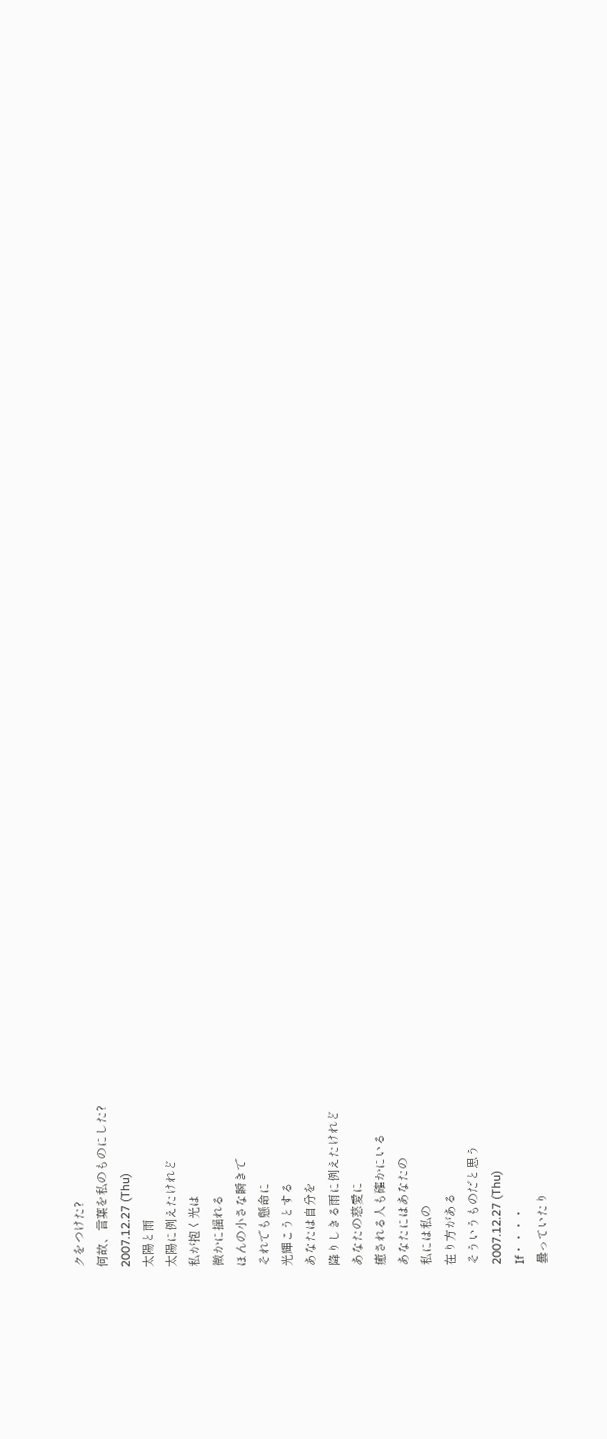クをつけた?
何故、言葉を私のものにした?
2007.12.27 (Thu)
太陽と雨
太陽に例えたけれど
私が抱く光は
微かに揺れる
ほんの小さな瞬きで
それでも懸命に
光輝こうとする
あなたは自分を
降りしきる雨に例えたけれど
あなたの慈愛に
癒される人も確かにいる
あなたにはあなたの
私には私の
在り方がある
そういうものだと思う
2007.12.27 (Thu)
If・・・・
曇っていたり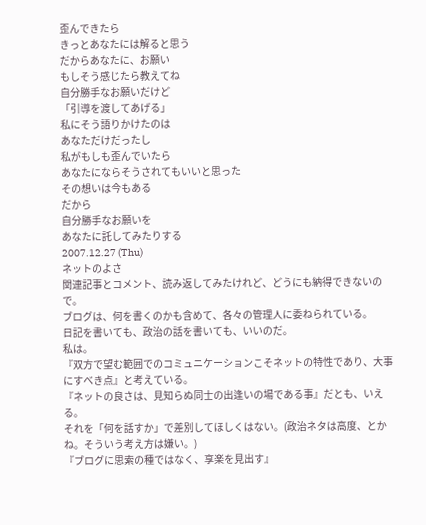歪んできたら
きっとあなたには解ると思う
だからあなたに、お願い
もしそう感じたら教えてね
自分勝手なお願いだけど
「引導を渡してあげる」
私にそう語りかけたのは
あなただけだったし
私がもしも歪んでいたら
あなたにならそうされてもいいと思った
その想いは今もある
だから
自分勝手なお願いを
あなたに託してみたりする
2007.12.27 (Thu)
ネットのよさ
関連記事とコメント、読み返してみたけれど、どうにも納得できないので。
ブログは、何を書くのかも含めて、各々の管理人に委ねられている。
日記を書いても、政治の話を書いても、いいのだ。
私は。
『双方で望む範囲でのコミュニケーションこそネットの特性であり、大事にすべき点』と考えている。
『ネットの良さは、見知らぬ同士の出逢いの場である事』だとも、いえる。
それを「何を話すか」で差別してほしくはない。(政治ネタは高度、とかね。そういう考え方は嫌い。)
『ブログに思索の種ではなく、享楽を見出す』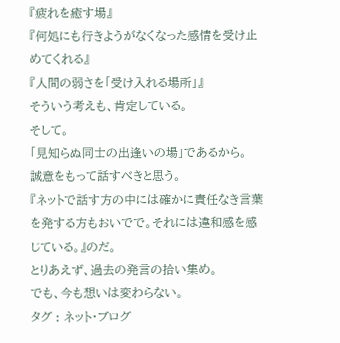『疲れを癒す場』
『何処にも行きようがなくなった感情を受け止めてくれる』
『人間の弱さを「受け入れる場所」』
そういう考えも、肯定している。
そして。
「見知らぬ同士の出逢いの場」であるから。
誠意をもって話すべきと思う。
『ネットで話す方の中には確かに責任なき言葉を発する方もおいでで。それには違和感を感じている。』のだ。
とりあえず、過去の発言の拾い集め。
でも、今も想いは変わらない。
タグ : ネット・ブログ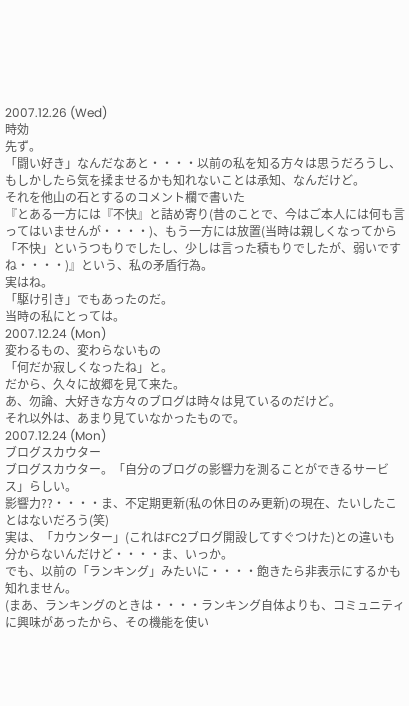2007.12.26 (Wed)
時効
先ず。
「闘い好き」なんだなあと・・・・以前の私を知る方々は思うだろうし、もしかしたら気を揉ませるかも知れないことは承知、なんだけど。
それを他山の石とするのコメント欄で書いた
『とある一方には『不快』と詰め寄り(昔のことで、今はご本人には何も言ってはいませんが・・・・)、もう一方には放置(当時は親しくなってから「不快」というつもりでしたし、少しは言った積もりでしたが、弱いですね・・・・)』という、私の矛盾行為。
実はね。
「駆け引き」でもあったのだ。
当時の私にとっては。
2007.12.24 (Mon)
変わるもの、変わらないもの
「何だか寂しくなったね」と。
だから、久々に故郷を見て来た。
あ、勿論、大好きな方々のブログは時々は見ているのだけど。
それ以外は、あまり見ていなかったもので。
2007.12.24 (Mon)
ブログスカウター
ブログスカウター。「自分のブログの影響力を測ることができるサービス」らしい。
影響力??・・・・ま、不定期更新(私の休日のみ更新)の現在、たいしたことはないだろう(笑)
実は、「カウンター」(これはFC2ブログ開設してすぐつけた)との違いも分からないんだけど・・・・ま、いっか。
でも、以前の「ランキング」みたいに・・・・飽きたら非表示にするかも知れません。
(まあ、ランキングのときは・・・・ランキング自体よりも、コミュニティに興味があったから、その機能を使い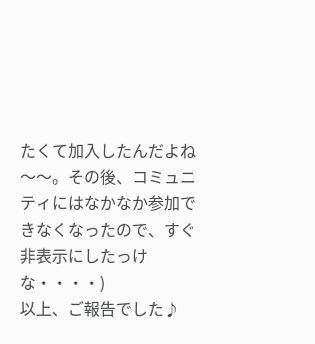たくて加入したんだよね〜〜。その後、コミュニティにはなかなか参加できなくなったので、すぐ非表示にしたっけな・・・・)
以上、ご報告でした♪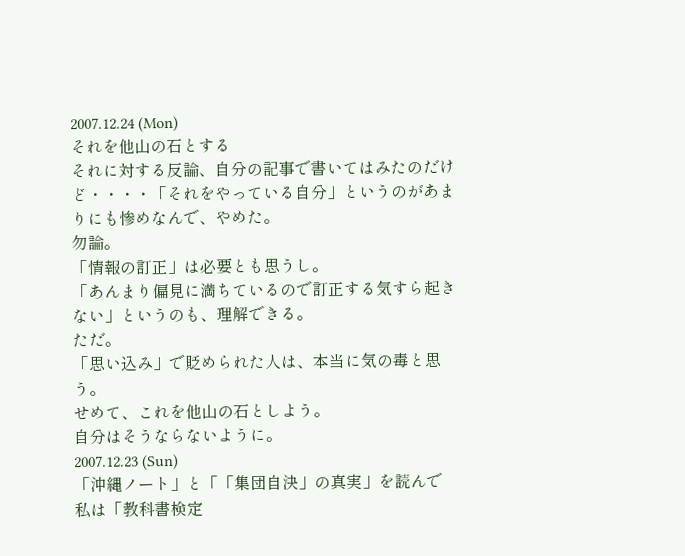2007.12.24 (Mon)
それを他山の石とする
それに対する反論、自分の記事で書いてはみたのだけど・・・・「それをやっている自分」というのがあまりにも惨めなんで、やめた。
勿論。
「情報の訂正」は必要とも思うし。
「あんまり偏見に満ちているので訂正する気すら起きない」というのも、理解できる。
ただ。
「思い込み」で貶められた人は、本当に気の毒と思う。
せめて、これを他山の石としよう。
自分はそうならないように。
2007.12.23 (Sun)
「沖縄ノート」と「「集団自決」の真実」を読んで
私は「教科書検定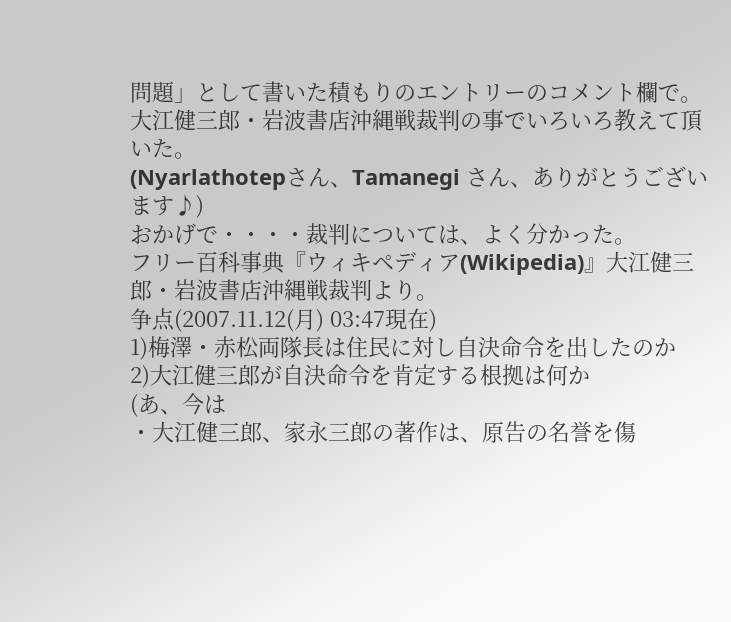問題」として書いた積もりのエントリーのコメント欄で。
大江健三郎・岩波書店沖縄戦裁判の事でいろいろ教えて頂いた。
(Nyarlathotepさん、Tamanegi さん、ありがとうございます♪)
おかげで・・・・裁判については、よく分かった。
フリー百科事典『ウィキペディア(Wikipedia)』大江健三郎・岩波書店沖縄戦裁判より。
争点(2007.11.12(月) 03:47現在)
1)梅澤・赤松両隊長は住民に対し自決命令を出したのか
2)大江健三郎が自決命令を肯定する根拠は何か
(あ、今は
・大江健三郎、家永三郎の著作は、原告の名誉を傷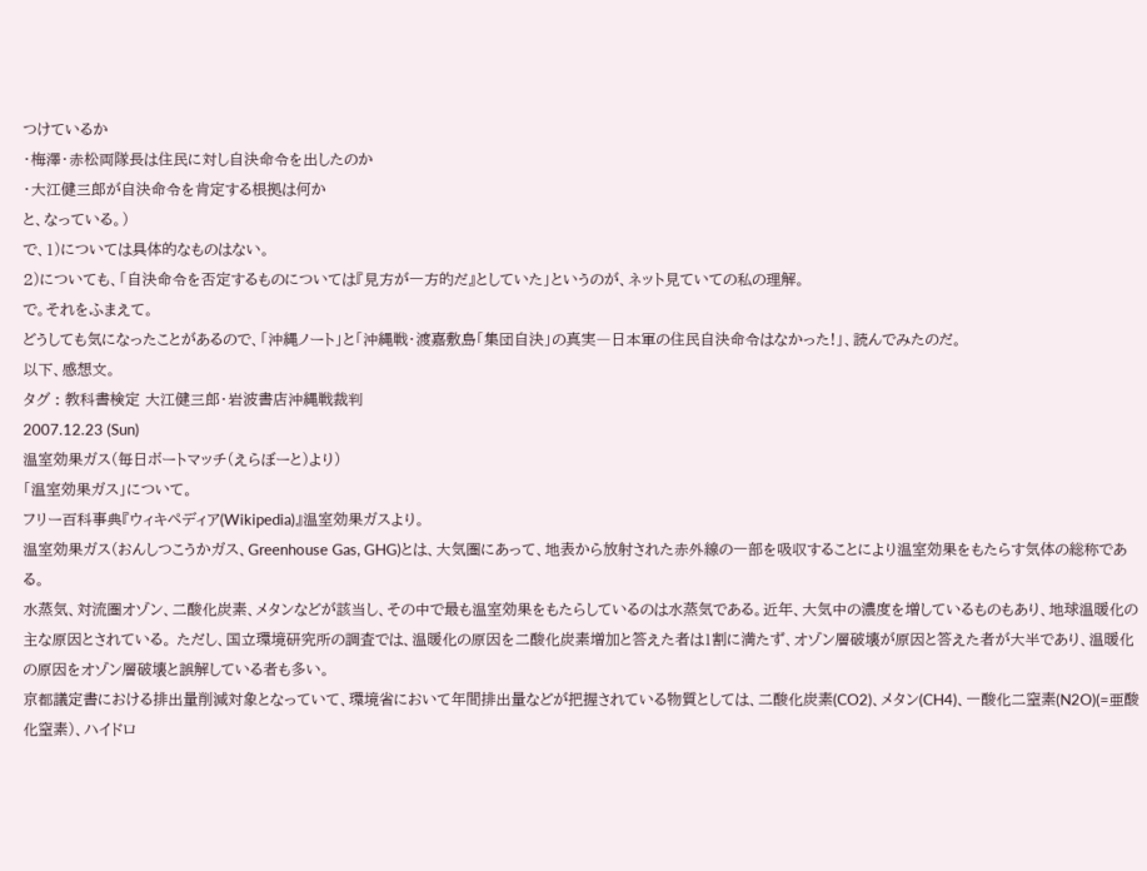つけているか
・梅澤・赤松両隊長は住民に対し自決命令を出したのか
・大江健三郎が自決命令を肯定する根拠は何か
と、なっている。)
で、1)については具体的なものはない。
2)についても、「自決命令を否定するものについては『見方が一方的だ』としていた」というのが、ネット見ていての私の理解。
で。それをふまえて。
どうしても気になったことがあるので、「沖縄ノート」と「沖縄戦・渡嘉敷島「集団自決」の真実―日本軍の住民自決命令はなかった!」、読んでみたのだ。
以下、感想文。
タグ : 教科書検定 大江健三郎・岩波書店沖縄戦裁判
2007.12.23 (Sun)
温室効果ガス(毎日ボートマッチ(えらぼーと)より)
「温室効果ガス」について。
フリー百科事典『ウィキペディア(Wikipedia)』温室効果ガスより。
温室効果ガス(おんしつこうかガス、Greenhouse Gas, GHG)とは、大気圏にあって、地表から放射された赤外線の一部を吸収することにより温室効果をもたらす気体の総称である。
水蒸気、対流圏オゾン、二酸化炭素、メタンなどが該当し、その中で最も温室効果をもたらしているのは水蒸気である。近年、大気中の濃度を増しているものもあり、地球温暖化の主な原因とされている。 ただし、国立環境研究所の調査では、温暖化の原因を二酸化炭素増加と答えた者は1割に満たず、オゾン層破壊が原因と答えた者が大半であり、温暖化の原因をオゾン層破壊と誤解している者も多い。
京都議定書における排出量削減対象となっていて、環境省において年間排出量などが把握されている物質としては、二酸化炭素(CO2)、メタン(CH4)、一酸化二窒素(N2O)(=亜酸化窒素)、ハイドロ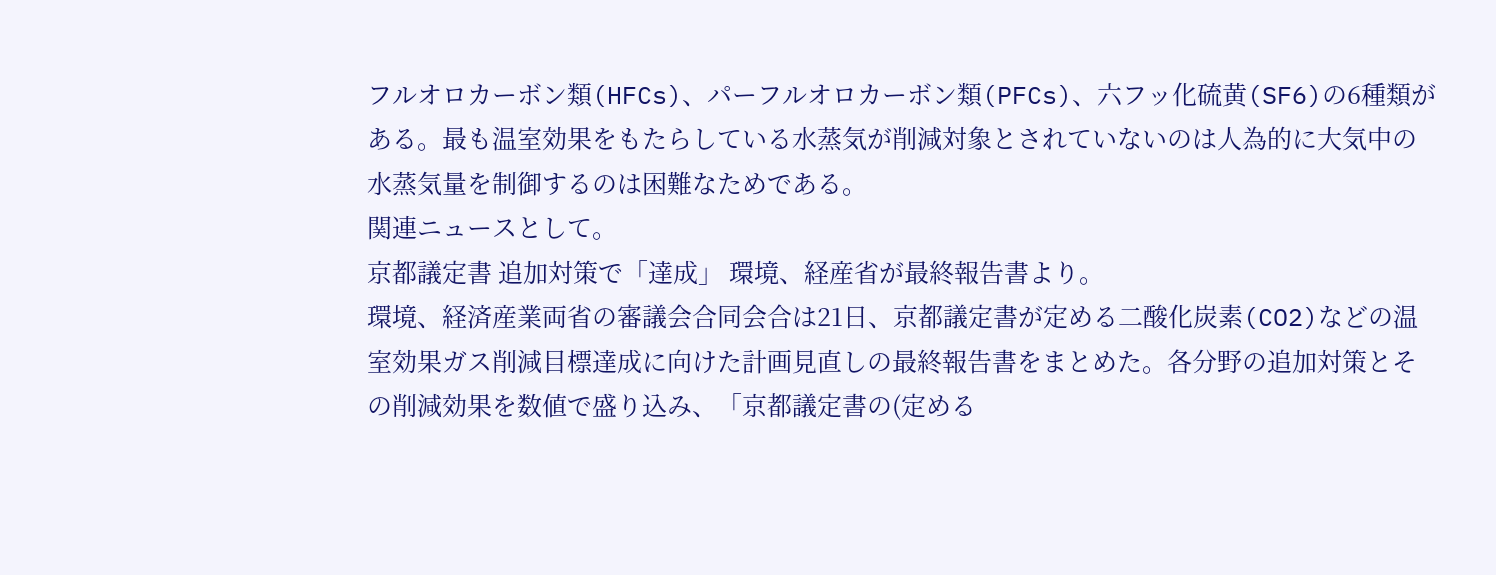フルオロカーボン類(HFCs)、パーフルオロカーボン類(PFCs)、六フッ化硫黄(SF6)の6種類がある。最も温室効果をもたらしている水蒸気が削減対象とされていないのは人為的に大気中の水蒸気量を制御するのは困難なためである。
関連ニュースとして。
京都議定書 追加対策で「達成」 環境、経産省が最終報告書より。
環境、経済産業両省の審議会合同会合は21日、京都議定書が定める二酸化炭素(CO2)などの温室効果ガス削減目標達成に向けた計画見直しの最終報告書をまとめた。各分野の追加対策とその削減効果を数値で盛り込み、「京都議定書の(定める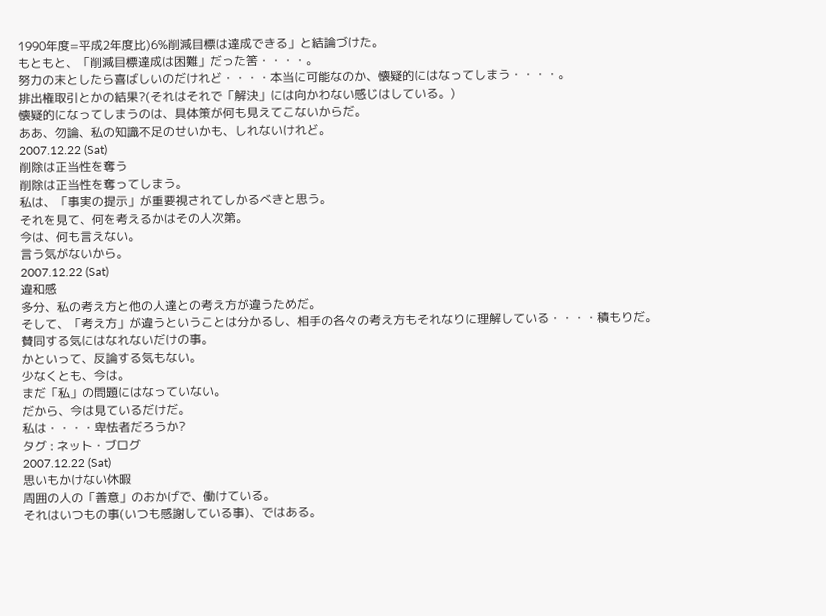1990年度=平成2年度比)6%削減目標は達成できる」と結論づけた。
もともと、「削減目標達成は困難」だった筈・・・・。
努力の末としたら喜ばしいのだけれど・・・・本当に可能なのか、懐疑的にはなってしまう・・・・。
排出権取引とかの結果?(それはそれで「解決」には向かわない感じはしている。)
懐疑的になってしまうのは、具体策が何も見えてこないからだ。
ああ、勿論、私の知識不足のせいかも、しれないけれど。
2007.12.22 (Sat)
削除は正当性を奪う
削除は正当性を奪ってしまう。
私は、「事実の提示」が重要視されてしかるべきと思う。
それを見て、何を考えるかはその人次第。
今は、何も言えない。
言う気がないから。
2007.12.22 (Sat)
違和感
多分、私の考え方と他の人達との考え方が違うためだ。
そして、「考え方」が違うということは分かるし、相手の各々の考え方もそれなりに理解している・・・・積もりだ。
賛同する気にはなれないだけの事。
かといって、反論する気もない。
少なくとも、今は。
まだ「私」の問題にはなっていない。
だから、今は見ているだけだ。
私は・・・・卑怯者だろうか?
タグ : ネット・ブログ
2007.12.22 (Sat)
思いもかけない休暇
周囲の人の「善意」のおかげで、働けている。
それはいつもの事(いつも感謝している事)、ではある。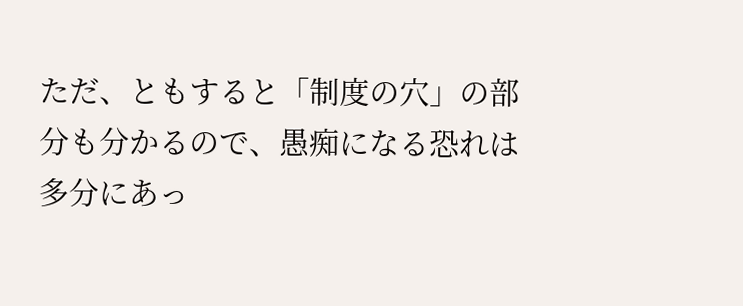ただ、ともすると「制度の穴」の部分も分かるので、愚痴になる恐れは多分にあっ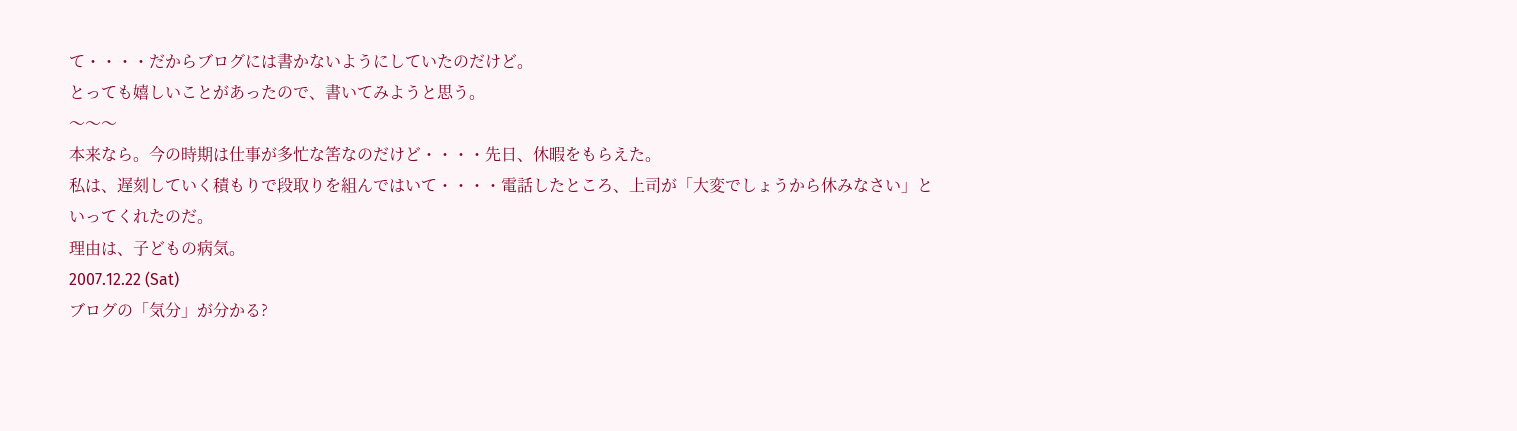て・・・・だからブログには書かないようにしていたのだけど。
とっても嬉しいことがあったので、書いてみようと思う。
〜〜〜
本来なら。今の時期は仕事が多忙な筈なのだけど・・・・先日、休暇をもらえた。
私は、遅刻していく積もりで段取りを組んではいて・・・・電話したところ、上司が「大変でしょうから休みなさい」といってくれたのだ。
理由は、子どもの病気。
2007.12.22 (Sat)
ブログの「気分」が分かる?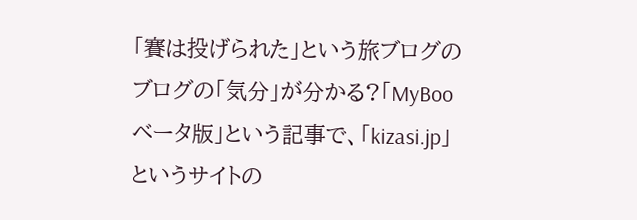「賽は投げられた」という旅ブログのブログの「気分」が分かる?「MyBoo ベータ版」という記事で、「kizasi.jp」というサイトの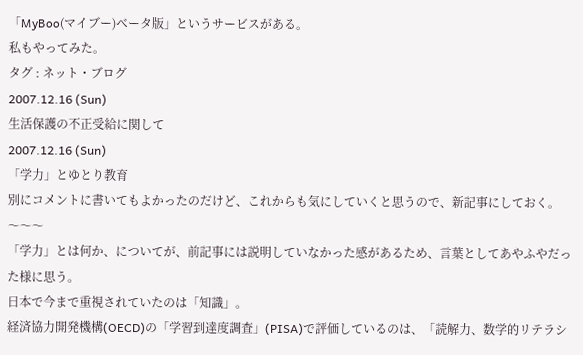「MyBoo(マイブー)ベータ版」というサービスがある。
私もやってみた。
タグ : ネット・ブログ
2007.12.16 (Sun)
生活保護の不正受給に関して
2007.12.16 (Sun)
「学力」とゆとり教育
別にコメントに書いてもよかったのだけど、これからも気にしていくと思うので、新記事にしておく。
〜〜〜
「学力」とは何か、についてが、前記事には説明していなかった感があるため、言葉としてあやふやだった様に思う。
日本で今まで重視されていたのは「知識」。
経済協力開発機構(OECD)の「学習到達度調査」(PISA)で評価しているのは、「読解力、数学的リテラシ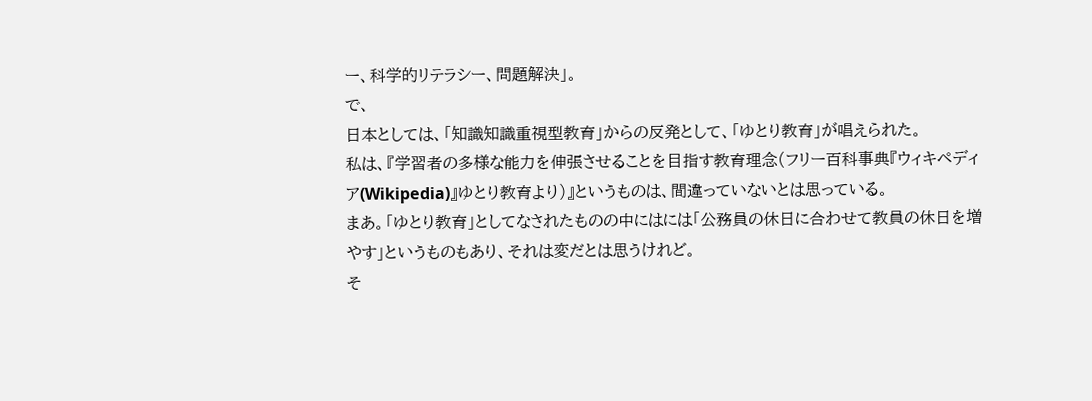ー、科学的リテラシー、問題解決」。
で、
日本としては、「知識知識重視型教育」からの反発として、「ゆとり教育」が唱えられた。
私は、『学習者の多様な能力を伸張させることを目指す教育理念(フリー百科事典『ウィキペディア(Wikipedia)』ゆとり教育より)』というものは、間違っていないとは思っている。
まあ。「ゆとり教育」としてなされたものの中にはには「公務員の休日に合わせて教員の休日を増やす」というものもあり、それは変だとは思うけれど。
そ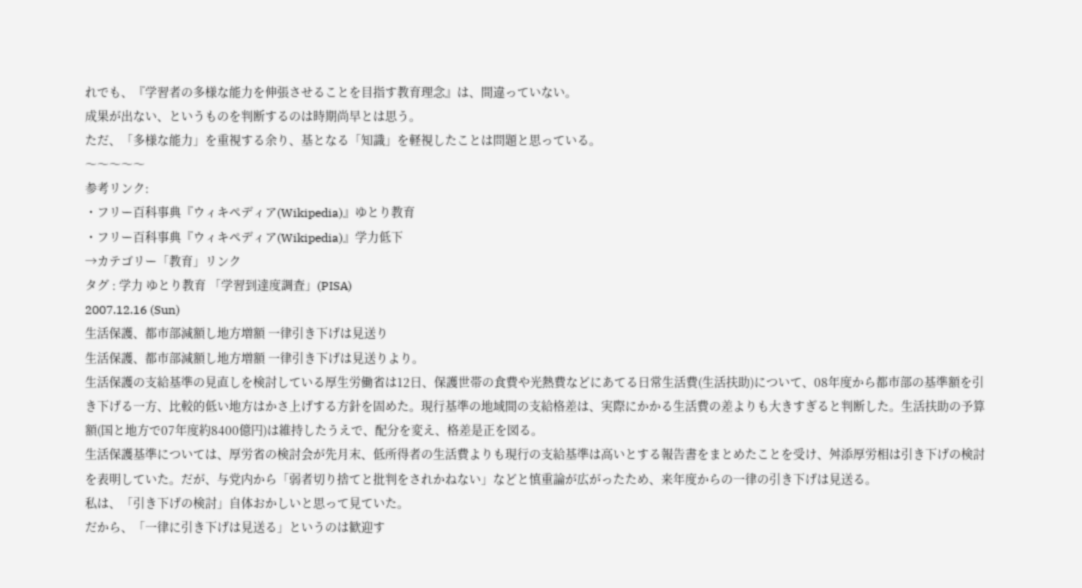れでも、『学習者の多様な能力を伸張させることを目指す教育理念』は、間違っていない。
成果が出ない、というものを判断するのは時期尚早とは思う。
ただ、「多様な能力」を重視する余り、基となる「知識」を軽視したことは問題と思っている。
〜〜〜〜〜
参考リンク:
・フリー百科事典『ウィキペディア(Wikipedia)』ゆとり教育
・フリー百科事典『ウィキペディア(Wikipedia)』学力低下
→カテゴリー「教育」リンク
タグ : 学力 ゆとり教育 「学習到達度調査」(PISA)
2007.12.16 (Sun)
生活保護、都市部減額し地方増額 一律引き下げは見送り
生活保護、都市部減額し地方増額 一律引き下げは見送りより。
生活保護の支給基準の見直しを検討している厚生労働省は12日、保護世帯の食費や光熱費などにあてる日常生活費(生活扶助)について、08年度から都市部の基準額を引き下げる一方、比較的低い地方はかさ上げする方針を固めた。現行基準の地域間の支給格差は、実際にかかる生活費の差よりも大きすぎると判断した。生活扶助の予算額(国と地方で07年度約8400億円)は維持したうえで、配分を変え、格差是正を図る。
生活保護基準については、厚労省の検討会が先月末、低所得者の生活費よりも現行の支給基準は高いとする報告書をまとめたことを受け、舛添厚労相は引き下げの検討を表明していた。だが、与党内から「弱者切り捨てと批判をされかねない」などと慎重論が広がったため、来年度からの一律の引き下げは見送る。
私は、「引き下げの検討」自体おかしいと思って見ていた。
だから、「一律に引き下げは見送る」というのは歓迎す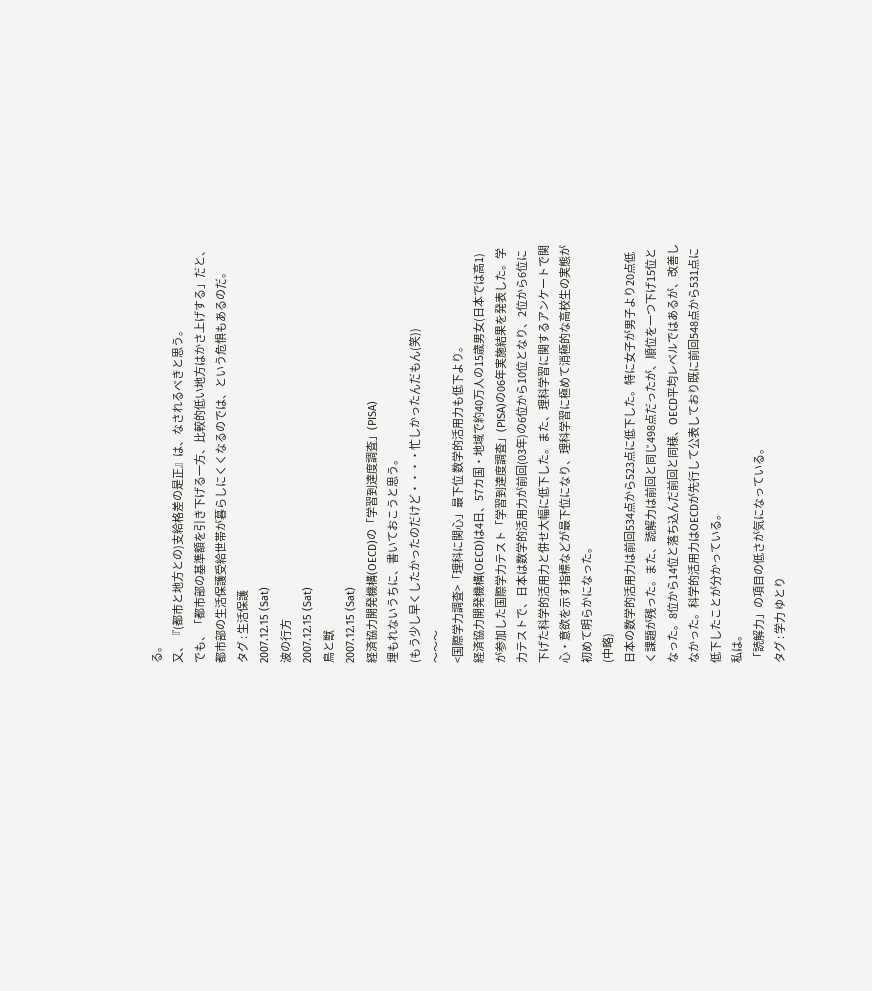る。
又、『(都市と地方との)支給格差の是正』は、なされるべきと思う。
でも、「都市部の基準額を引き下げる一方、比較的低い地方はかさ上げする」だと、都市部の生活保護受給世帯が暮らしにくくなるのでは、という危惧もあるのだ。
タグ : 生活保護
2007.12.15 (Sat)
波の行方
2007.12.15 (Sat)
鳥と獣
2007.12.15 (Sat)
経済協力開発機構(OECD)の「学習到達度調査」(PISA)
埋もれないうちに、書いておこうと思う。
(もう少し早くしたかったのだけど・・・・忙しかったんだもん(笑))
〜〜〜
<国際学力調査>「理科に関心」最下位 数学的活用力も低下より。
経済協力開発機構(OECD)は4日、57カ国・地域で約40万人の15歳男女(日本では高1)が参加した国際学力テスト「学習到達度調査」(PISA)の06年実施結果を発表した。学力テストで、日本は数学的活用力が前回(03年)の6位から10位となり、2位から6位に下げた科学的活用力と併せ大幅に低下した。また、理科学習に関するアンケートで関心・意欲を示す指標などが最下位になり、理科学習に極めて消極的な高校生の実態が初めて明らかになった。
(中略)
日本の数学的活用力は前回534点から523点に低下した。特に女子が男子より20点低く課題が残った。また、読解力は前回と同じ498点だったが、順位を一つ下げ15位となった。8位から14位と落ち込んだ前回と同様、OECD平均レベルではあるが、改善しなかった。科学的活用力はOECDが先行して公表しており既に前回548点から531点に低下したことが分かっている。
私は。
「読解力」の項目の低さが気になっている。
タグ : 学力 ゆとり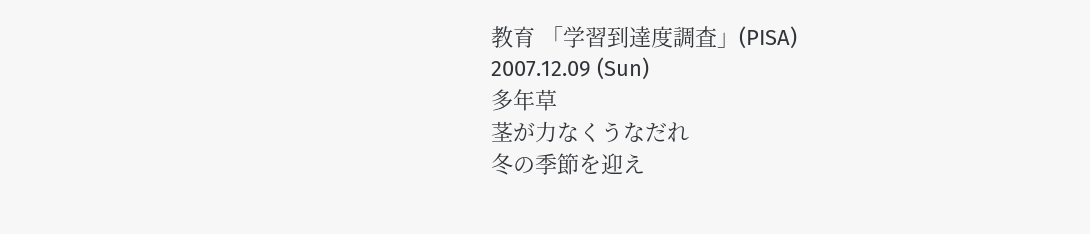教育 「学習到達度調査」(PISA)
2007.12.09 (Sun)
多年草
茎が力なくうなだれ
冬の季節を迎え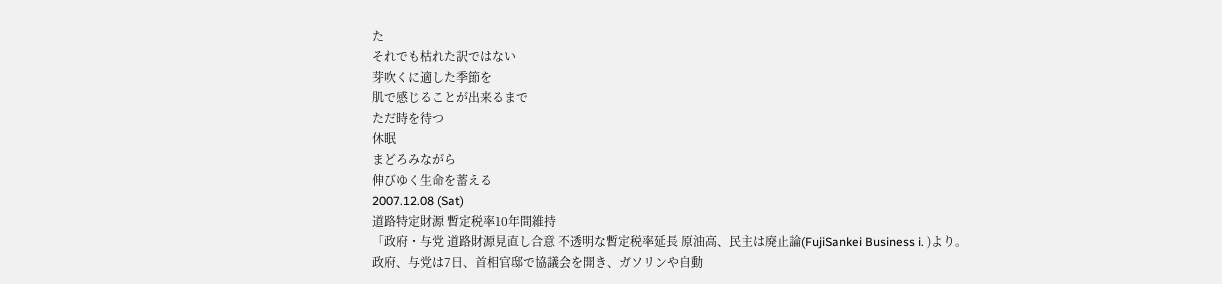た
それでも枯れた訳ではない
芽吹くに適した季節を
肌で感じることが出来るまで
ただ時を待つ
休眠
まどろみながら
伸びゆく生命を蓄える
2007.12.08 (Sat)
道路特定財源 暫定税率10年間維持
「政府・与党 道路財源見直し合意 不透明な暫定税率延長 原油高、民主は廃止論(FujiSankei Business i. )より。
政府、与党は7日、首相官邸で協議会を開き、ガソリンや自動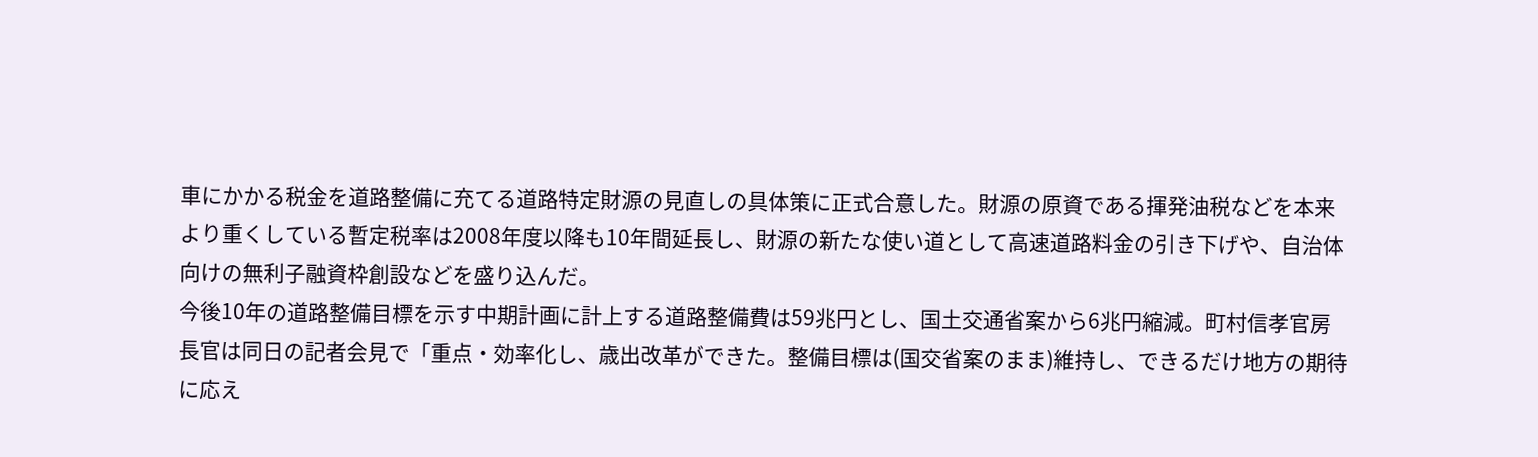車にかかる税金を道路整備に充てる道路特定財源の見直しの具体策に正式合意した。財源の原資である揮発油税などを本来より重くしている暫定税率は2008年度以降も10年間延長し、財源の新たな使い道として高速道路料金の引き下げや、自治体向けの無利子融資枠創設などを盛り込んだ。
今後10年の道路整備目標を示す中期計画に計上する道路整備費は59兆円とし、国土交通省案から6兆円縮減。町村信孝官房長官は同日の記者会見で「重点・効率化し、歳出改革ができた。整備目標は(国交省案のまま)維持し、できるだけ地方の期待に応え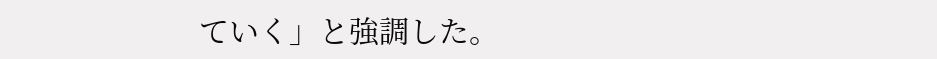ていく」と強調した。